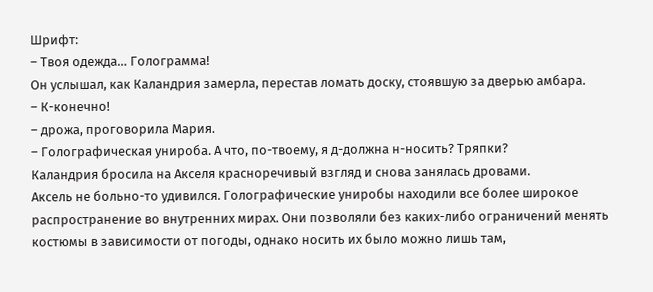Шрифт:
– Твоя одежда… Голограмма!
Он услышал, как Каландрия замерла, перестав ломать доску, стоявшую за дверью амбара.
– К-конечно!
– дрожа, проговорила Мария.
– Голографическая унироба. А что, по-твоему, я д-должна н-носить? Тряпки?
Каландрия бросила на Акселя красноречивый взгляд и снова занялась дровами.
Аксель не больно-то удивился. Голографические униробы находили все более широкое распространение во внутренних миpax. Они позволяли без каких-либо ограничений менять костюмы в зависимости от погоды, однако носить их было можно лишь там,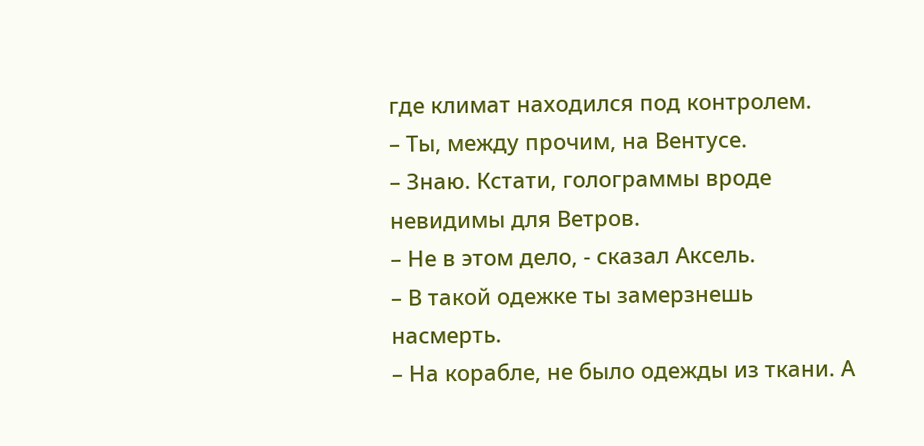где климат находился под контролем.
– Ты, между прочим, на Вентусе.
– Знаю. Кстати, голограммы вроде невидимы для Ветров.
– Не в этом дело, - сказал Аксель.
– В такой одежке ты замерзнешь насмерть.
– На корабле, не было одежды из ткани. А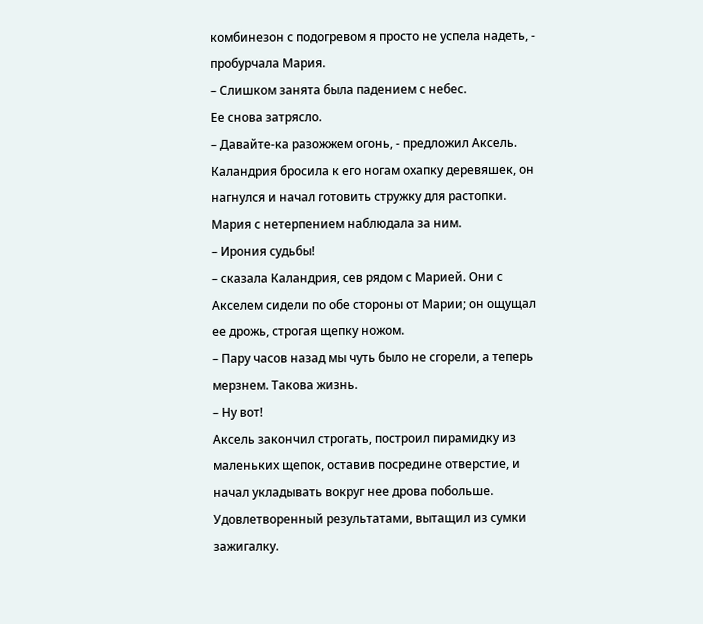комбинезон с подогревом я просто не успела надеть, - пробурчала Мария.
– Слишком занята была падением с небес.
Ее снова затрясло.
– Давайте-ка разожжем огонь, - предложил Аксель.
Каландрия бросила к его ногам охапку деревяшек, он нагнулся и начал готовить стружку для растопки. Мария с нетерпением наблюдала за ним.
– Ирония судьбы!
– сказала Каландрия, сев рядом с Марией. Они с Акселем сидели по обе стороны от Марии; он ощущал ее дрожь, строгая щепку ножом.
– Пару часов назад мы чуть было не сгорели, а теперь мерзнем. Такова жизнь.
– Ну вот!
Аксель закончил строгать, построил пирамидку из маленьких щепок, оставив посредине отверстие, и начал укладывать вокруг нее дрова побольше. Удовлетворенный результатами, вытащил из сумки зажигалку.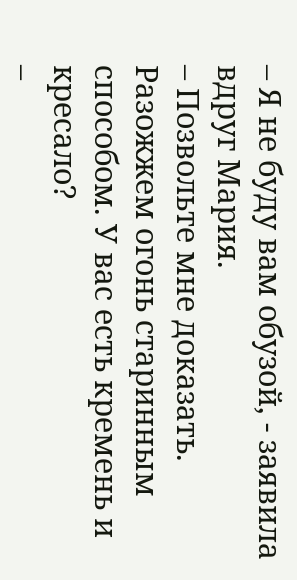– Я не буду вам обузой, - заявила вдруг Мария.
– Позвольте мне доказать. Разожжем огонь старинным способом. У вас есть кремень и кресало?
–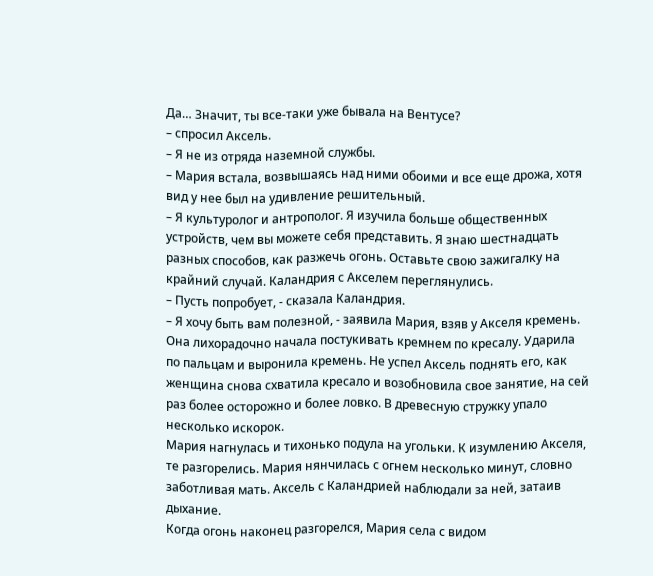Да… Значит, ты все-таки уже бывала на Вентусе?
– спросил Аксель.
– Я не из отряда наземной службы.
– Мария встала, возвышаясь над ними обоими и все еще дрожа, хотя вид у нее был на удивление решительный.
– Я культуролог и антрополог. Я изучила больше общественных устройств, чем вы можете себя представить. Я знаю шестнадцать разных способов, как разжечь огонь. Оставьте свою зажигалку на крайний случай. Каландрия с Акселем переглянулись.
– Пусть попробует, - сказала Каландрия.
– Я хочу быть вам полезной, - заявила Мария, взяв у Акселя кремень.
Она лихорадочно начала постукивать кремнем по кресалу. Ударила по пальцам и выронила кремень. Не успел Аксель поднять его, как женщина снова схватила кресало и возобновила свое занятие, на сей раз более осторожно и более ловко. В древесную стружку упало несколько искорок.
Мария нагнулась и тихонько подула на угольки. К изумлению Акселя, те разгорелись. Мария нянчилась с огнем несколько минут, словно заботливая мать. Аксель с Каландрией наблюдали за ней, затаив дыхание.
Когда огонь наконец разгорелся, Мария села с видом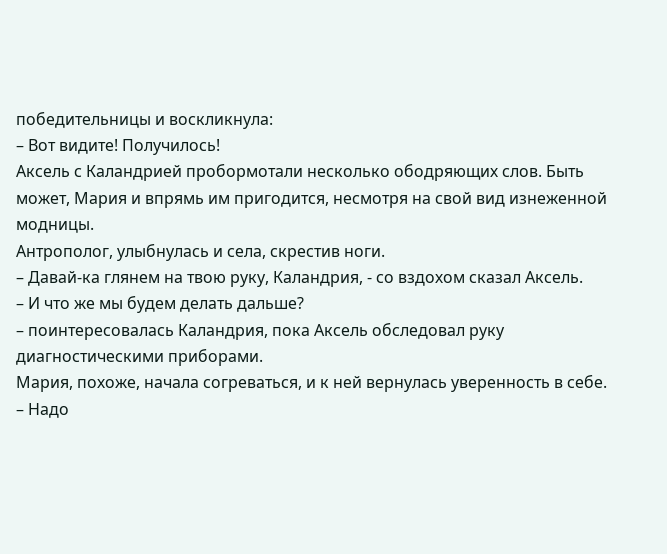победительницы и воскликнула:
– Вот видите! Получилось!
Аксель с Каландрией пробормотали несколько ободряющих слов. Быть может, Мария и впрямь им пригодится, несмотря на свой вид изнеженной модницы.
Антрополог, улыбнулась и села, скрестив ноги.
– Давай-ка глянем на твою руку, Каландрия, - со вздохом сказал Аксель.
– И что же мы будем делать дальше?
– поинтересовалась Каландрия, пока Аксель обследовал руку диагностическими приборами.
Мария, похоже, начала согреваться, и к ней вернулась уверенность в себе.
– Надо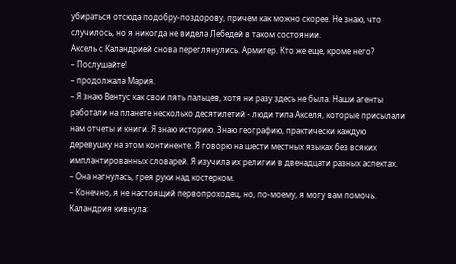убираться отсюда подобру-поздорову, причем как можно скорее. Не знаю, что случилось, но я никогда не видела Лебедей в таком состоянии.
Аксель с Каландрией снова переглянулись. Армигер. Кто же еще, кроме него?
– Послушайте!
– продолжала Мария.
– Я знаю Вентус как свои пять пальцев, хотя ни разу здесь не была. Наши агенты работали на планете несколько десятилетий - люди типа Акселя, которые присылали нам отчеты и книги. Я знаю историю. Знаю географию, практически каждую деревушку на этом континенте. Я говорю на шести местных языках без всяких имплантированных словарей. Я изучила их религии в двенадцати разных аспектах.
– Она нагнулась, грея руки над костерком.
– Конечно, я не настоящий первопроходец, но, по-моему, я могу вам помочь.
Каландрия кивнула: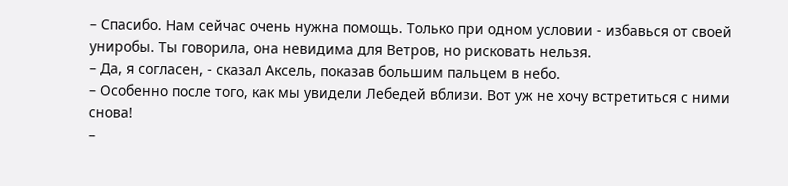– Спасибо. Нам сейчас очень нужна помощь. Только при одном условии - избавься от своей униробы. Ты говорила, она невидима для Ветров, но рисковать нельзя.
– Да, я согласен, - сказал Аксель, показав большим пальцем в небо.
– Особенно после того, как мы увидели Лебедей вблизи. Вот уж не хочу встретиться с ними снова!
–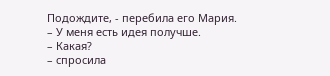Подождите, - перебила его Мария.
– У меня есть идея получше.
– Какая?
– спросила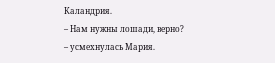Каландрия.
– Нам нужны лошади, верно?
– усмехнулась Мария.